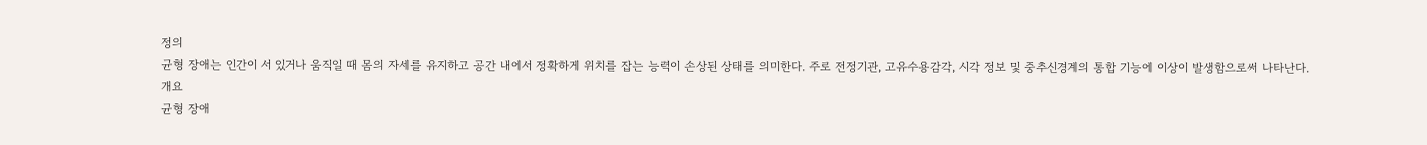정의
균형 장애는 인간이 서 있거나 움직일 때 몸의 자세를 유지하고 공간 내에서 정확하게 위치를 잡는 능력이 손상된 상태를 의미한다. 주로 전정기관, 고유수용감각, 시각 정보 및 중추신경계의 통합 기능에 이상이 발생함으로써 나타난다.
개요
균형 장애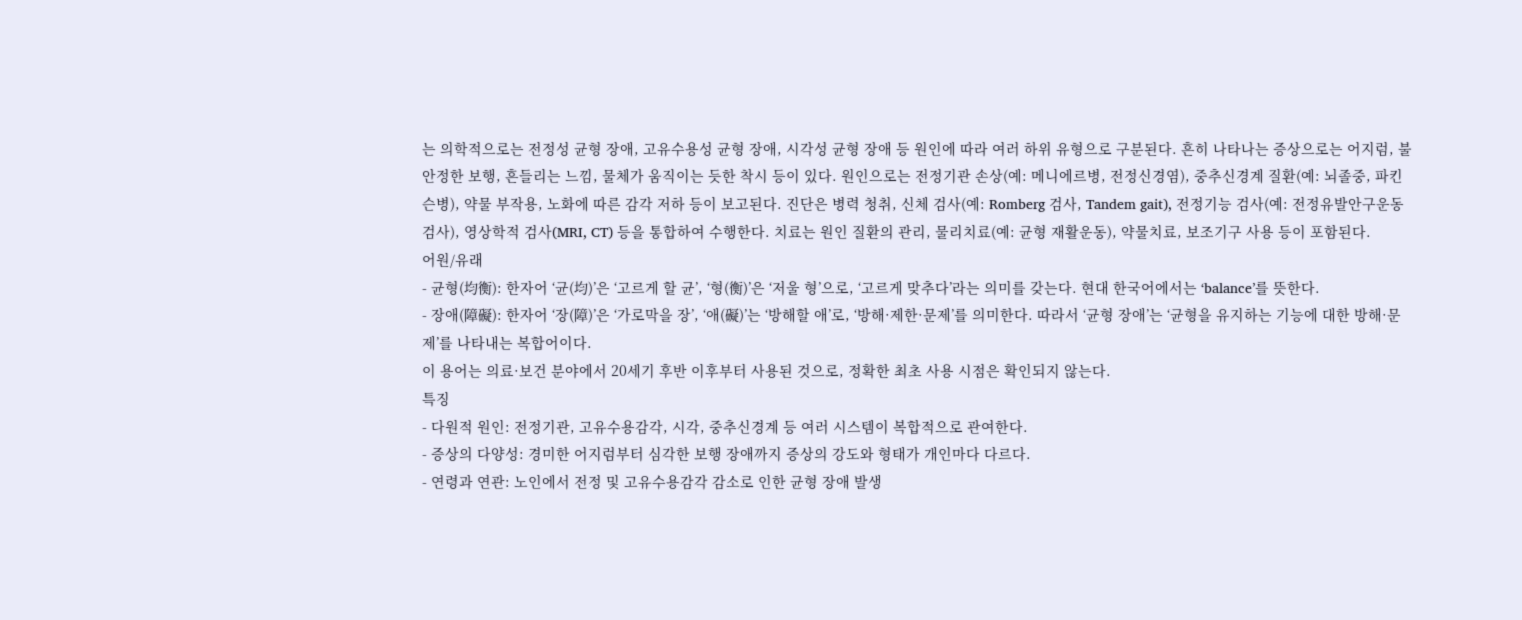는 의학적으로는 전정성 균형 장애, 고유수용성 균형 장애, 시각성 균형 장애 등 원인에 따라 여러 하위 유형으로 구분된다. 흔히 나타나는 증상으로는 어지럼, 불안정한 보행, 흔들리는 느낌, 물체가 움직이는 듯한 착시 등이 있다. 원인으로는 전정기관 손상(예: 메니에르병, 전정신경염), 중추신경계 질환(예: 뇌졸중, 파킨슨병), 약물 부작용, 노화에 따른 감각 저하 등이 보고된다. 진단은 병력 청취, 신체 검사(예: Romberg 검사, Tandem gait), 전정기능 검사(예: 전정유발안구운동검사), 영상학적 검사(MRI, CT) 등을 통합하여 수행한다. 치료는 원인 질환의 관리, 물리치료(예: 균형 재활운동), 약물치료, 보조기구 사용 등이 포함된다.
어원/유래
- 균형(均衡): 한자어 ‘균(均)’은 ‘고르게 할 균’, ‘형(衡)’은 ‘저울 형’으로, ‘고르게 맞추다’라는 의미를 갖는다. 현대 한국어에서는 ‘balance’를 뜻한다.
- 장애(障礙): 한자어 ‘장(障)’은 ‘가로막을 장’, ‘애(礙)’는 ‘방해할 애’로, ‘방해·제한·문제’를 의미한다. 따라서 ‘균형 장애’는 ‘균형을 유지하는 기능에 대한 방해·문제’를 나타내는 복합어이다.
이 용어는 의료·보건 분야에서 20세기 후반 이후부터 사용된 것으로, 정확한 최초 사용 시점은 확인되지 않는다.
특징
- 다원적 원인: 전정기관, 고유수용감각, 시각, 중추신경계 등 여러 시스템이 복합적으로 관여한다.
- 증상의 다양성: 경미한 어지럼부터 심각한 보행 장애까지 증상의 강도와 형태가 개인마다 다르다.
- 연령과 연관: 노인에서 전정 및 고유수용감각 감소로 인한 균형 장애 발생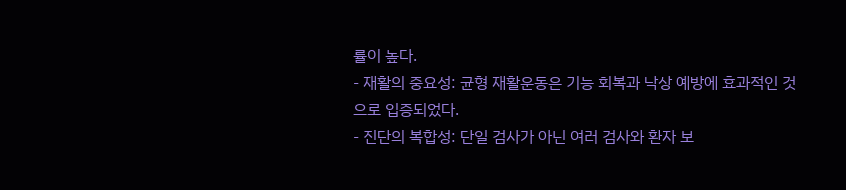률이 높다.
- 재활의 중요성: 균형 재활운동은 기능 회복과 낙상 예방에 효과적인 것으로 입증되었다.
- 진단의 복합성: 단일 검사가 아닌 여러 검사와 환자 보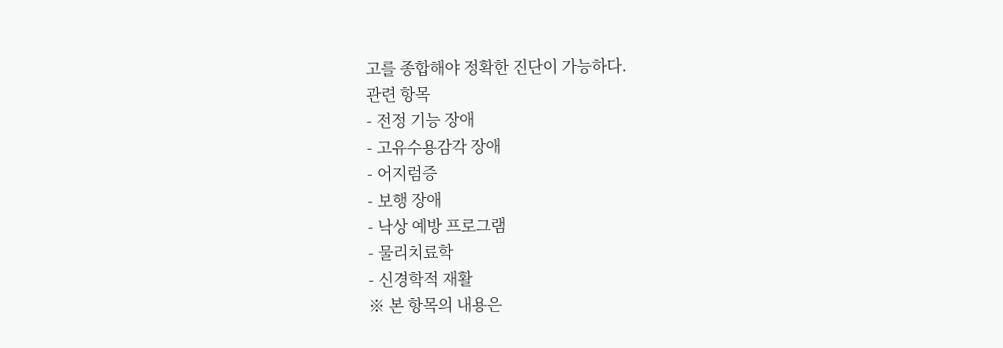고를 종합해야 정확한 진단이 가능하다.
관련 항목
- 전정 기능 장애
- 고유수용감각 장애
- 어지럼증
- 보행 장애
- 낙상 예방 프로그램
- 물리치료학
- 신경학적 재활
※ 본 항목의 내용은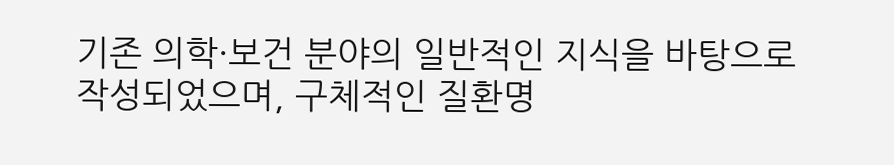기존 의학·보건 분야의 일반적인 지식을 바탕으로 작성되었으며, 구체적인 질환명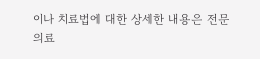이나 치료법에 대한 상세한 내용은 전문 의료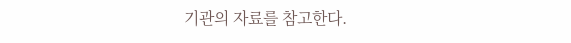기관의 자료를 참고한다.